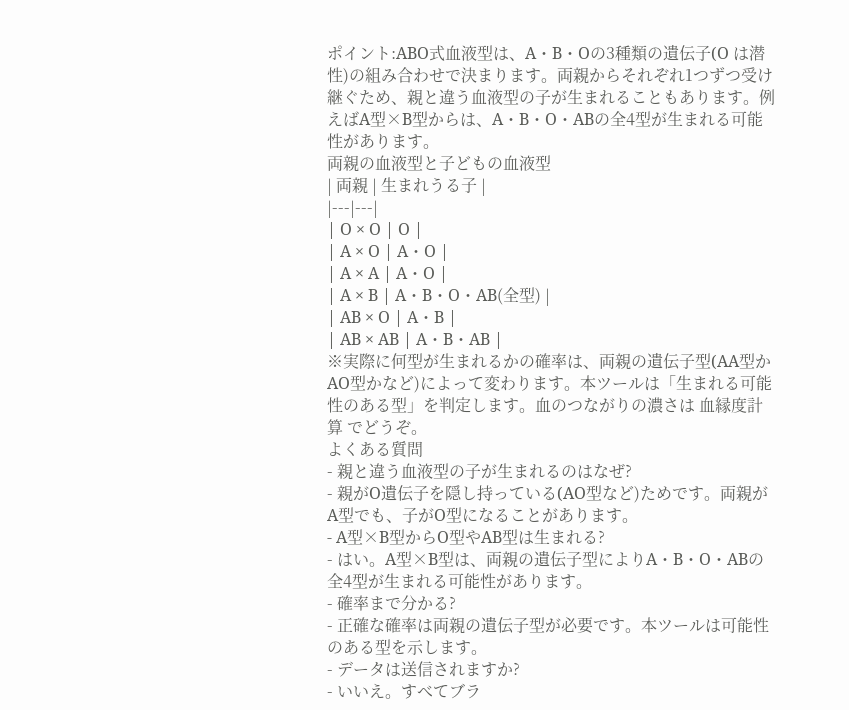ポイント:ABO式血液型は、A・B・Oの3種類の遺伝子(O は潜性)の組み合わせで決まります。両親からそれぞれ1つずつ受け継ぐため、親と違う血液型の子が生まれることもあります。例えばA型×B型からは、A・B・O・ABの全4型が生まれる可能性があります。
両親の血液型と子どもの血液型
| 両親 | 生まれうる子 |
|---|---|
| O × O | O |
| A × O | A・O |
| A × A | A・O |
| A × B | A・B・O・AB(全型) |
| AB × O | A・B |
| AB × AB | A・B・AB |
※実際に何型が生まれるかの確率は、両親の遺伝子型(AA型かAO型かなど)によって変わります。本ツールは「生まれる可能性のある型」を判定します。血のつながりの濃さは 血縁度計算 でどうぞ。
よくある質問
- 親と違う血液型の子が生まれるのはなぜ?
- 親がO遺伝子を隠し持っている(AO型など)ためです。両親がA型でも、子がO型になることがあります。
- A型×B型からO型やAB型は生まれる?
- はい。A型×B型は、両親の遺伝子型によりA・B・O・ABの全4型が生まれる可能性があります。
- 確率まで分かる?
- 正確な確率は両親の遺伝子型が必要です。本ツールは可能性のある型を示します。
- データは送信されますか?
- いいえ。すべてブラ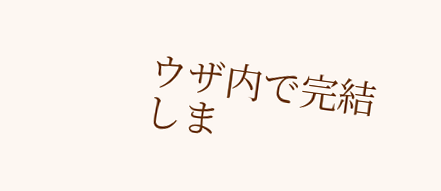ウザ内で完結しま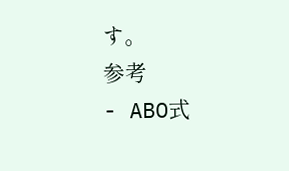す。
参考
- ABO式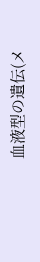血液型の遺伝(メ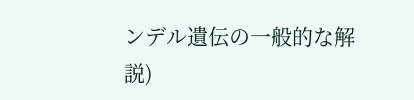ンデル遺伝の一般的な解説)